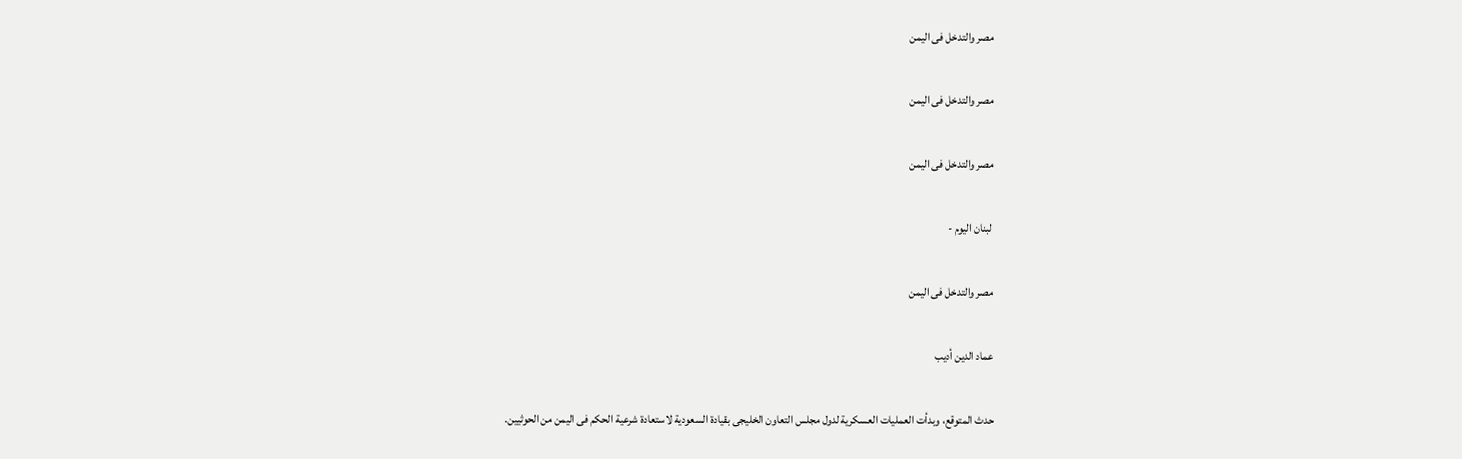مصر والتدخل فى اليمن

مصر والتدخل فى اليمن

مصر والتدخل فى اليمن

 لبنان اليوم -

مصر والتدخل فى اليمن

عماد الدين أديب

حدث المتوقع، وبدأت العمليات العسكرية لدول مجلس التعاون الخليجى بقيادة السعودية لاستعادة شرعية الحكم فى اليمن من الحوثيين.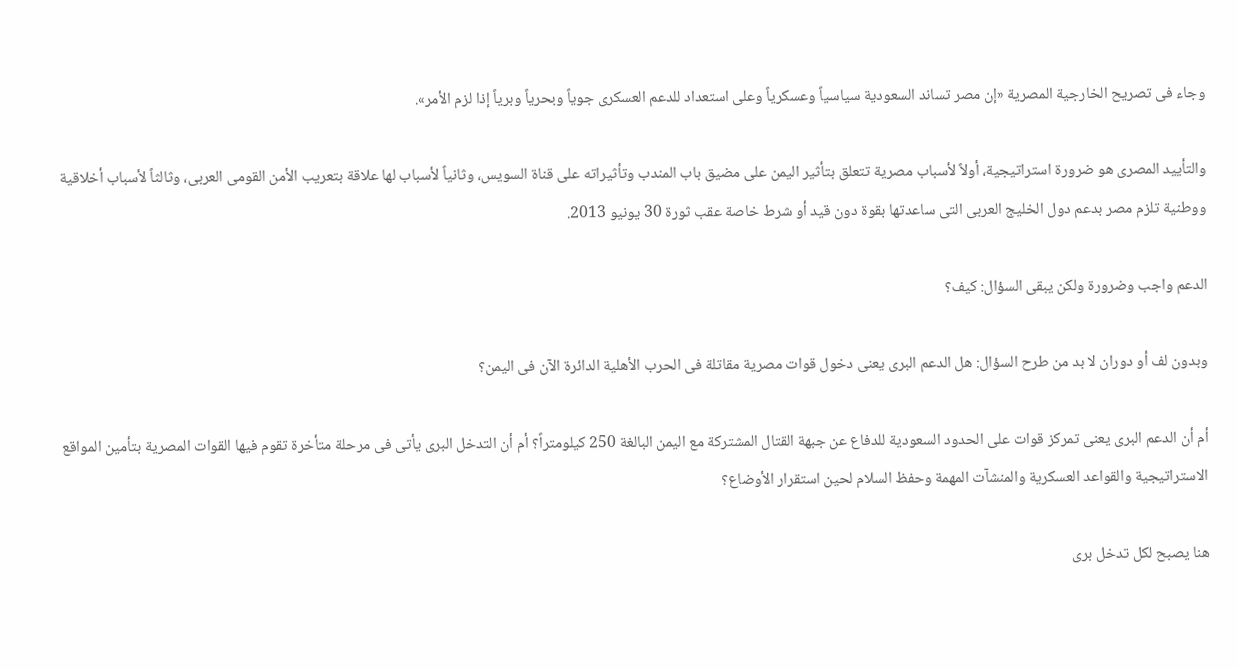وجاء فى تصريح الخارجية المصرية «إن مصر تساند السعودية سياسياً وعسكرياً وعلى استعداد للدعم العسكرى جوياً وبحرياً وبرياً إذا لزم الأمر».

والتأييد المصرى هو ضرورة استراتيجية، أولاً لأسباب مصرية تتعلق بتأثير اليمن على مضيق باب المندب وتأثيراته على قناة السويس، وثانياً لأسباب لها علاقة بتعريب الأمن القومى العربى، وثالثاً لأسباب أخلاقية ووطنية تلزم مصر بدعم دول الخليج العربى التى ساعدتها بقوة دون قيد أو شرط خاصة عقب ثورة 30 يونيو 2013.

الدعم واجب وضرورة ولكن يبقى السؤال: كيف؟

وبدون لف أو دوران لا بد من طرح السؤال: هل الدعم البرى يعنى دخول قوات مصرية مقاتلة فى الحرب الأهلية الدائرة الآن فى اليمن؟

أم أن الدعم البرى يعنى تمركز قوات على الحدود السعودية للدفاع عن جبهة القتال المشتركة مع اليمن البالغة 250 كيلومتراً؟ أم أن التدخل البرى يأتى فى مرحلة متأخرة تقوم فيها القوات المصرية بتأمين المواقع الاستراتيجية والقواعد العسكرية والمنشآت المهمة وحفظ السلام لحين استقرار الأوضاع؟

هنا يصبح لكل تدخل برى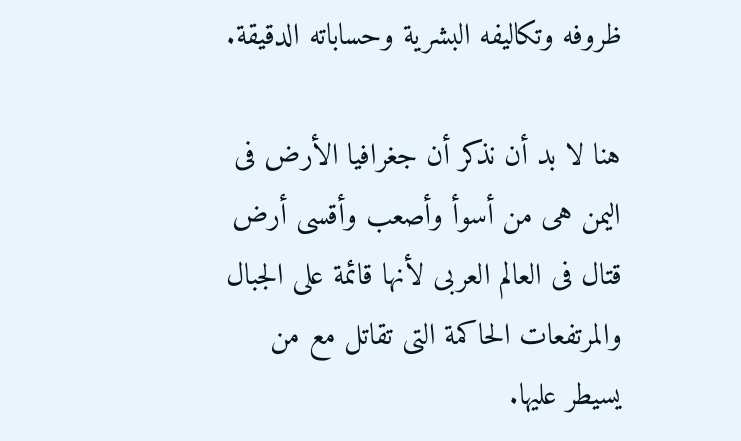ظروفه وتكاليفه البشرية وحساباته الدقيقة.

هنا لا بد أن نذكر أن جغرافيا الأرض فى اليمن هى من أسوأ وأصعب وأقسى أرض قتال فى العالم العربى لأنها قائمة على الجبال والمرتفعات الحاكمة التى تقاتل مع من يسيطر عليها.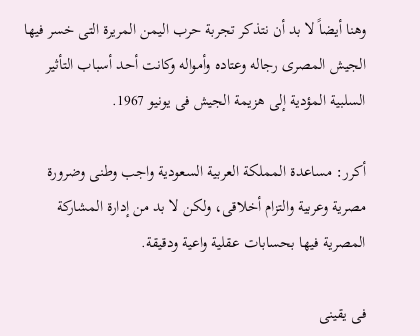وهنا أيضاً لا بد أن نتذكر تجربة حرب اليمن المريرة التى خسر فيها الجيش المصرى رجاله وعتاده وأمواله وكانت أحد أسباب التأثير السلبية المؤدية إلى هزيمة الجيش فى يونيو 1967.

أكرر: مساعدة المملكة العربية السعودية واجب وطنى وضرورة مصرية وعربية والتزام أخلاقى، ولكن لا بد من إدارة المشاركة المصرية فيها بحسابات عقلية واعية ودقيقة.

فى يقينى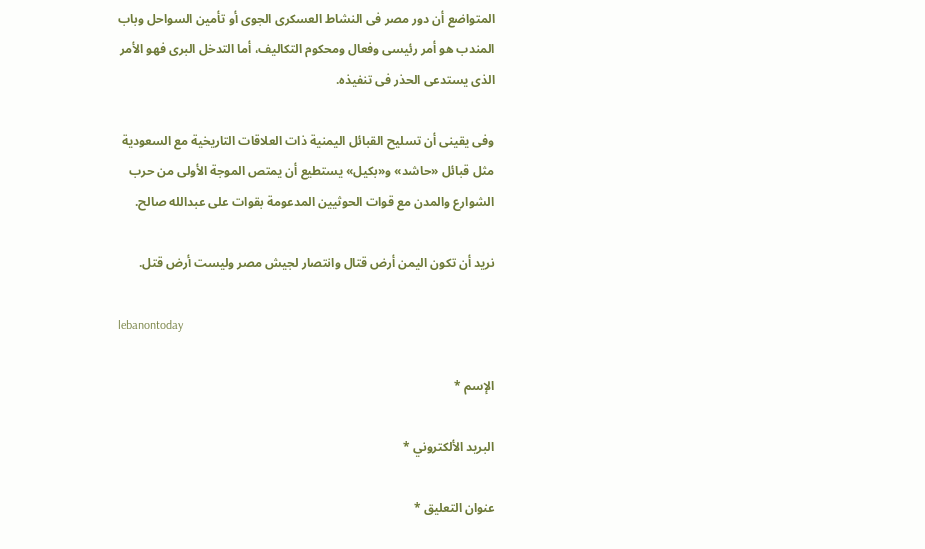المتواضع أن دور مصر فى النشاط العسكرى الجوى أو تأمين السواحل وباب المندب هو أمر رئيسى وفعال ومحكوم التكاليف، أما التدخل البرى فهو الأمر الذى يستدعى الحذر فى تنفيذه.

وفى يقينى أن تسليح القبائل اليمنية ذات العلاقات التاريخية مع السعودية مثل قبائل «حاشد» و«بكيل» يستطيع أن يمتص الموجة الأولى من حرب الشوارع والمدن مع قوات الحوثيين المدعومة بقوات على عبدالله صالح.

نريد أن تكون اليمن أرض قتال وانتصار لجيش مصر وليست أرض قتل.

lebanontoday

الإسم *

البريد الألكتروني *

عنوان التعليق *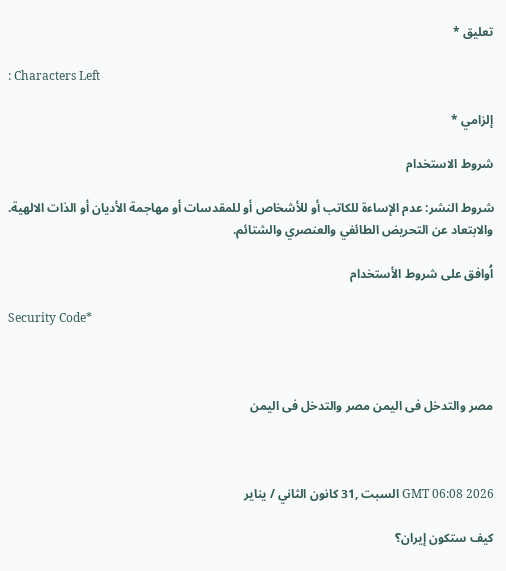تعليق *

: Characters Left

إلزامي *

شروط الاستخدام

شروط النشر: عدم الإساءة للكاتب أو للأشخاص أو للمقدسات أو مهاجمة الأديان أو الذات الالهية. والابتعاد عن التحريض الطائفي والعنصري والشتائم.

اُوافق على شروط الأستخدام

Security Code*



مصر والتدخل فى اليمن مصر والتدخل فى اليمن



GMT 06:08 2026 السبت ,31 كانون الثاني / يناير

كيف ستكون إيران؟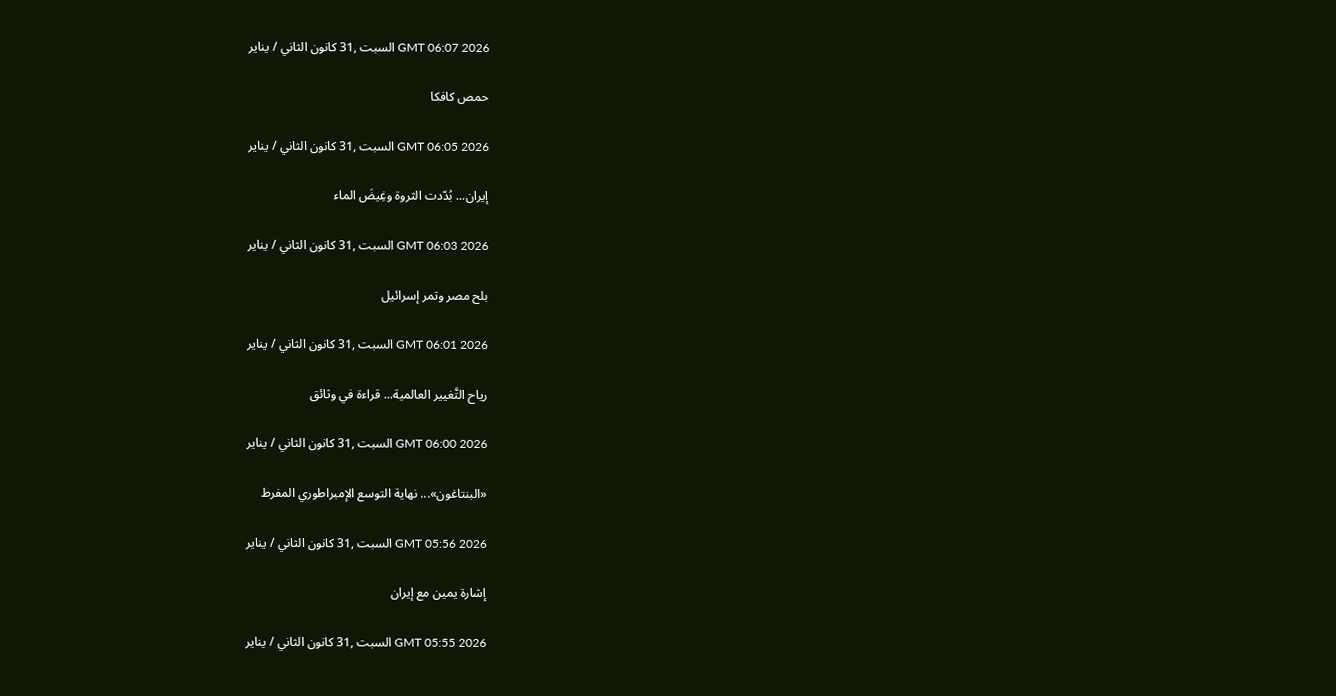GMT 06:07 2026 السبت ,31 كانون الثاني / يناير

حمص كافكا

GMT 06:05 2026 السبت ,31 كانون الثاني / يناير

إيران... بُدّدت الثروة وغِيضَ الماء

GMT 06:03 2026 السبت ,31 كانون الثاني / يناير

بلح مصر وتمر إسرائيل

GMT 06:01 2026 السبت ,31 كانون الثاني / يناير

رياح التَّغيير العالمية... قراءة في وثائق

GMT 06:00 2026 السبت ,31 كانون الثاني / يناير

«البنتاغون»... نهاية التوسع الإمبراطوري المفرط

GMT 05:56 2026 السبت ,31 كانون الثاني / يناير

إشارة يمين مع إيران

GMT 05:55 2026 السبت ,31 كانون الثاني / يناير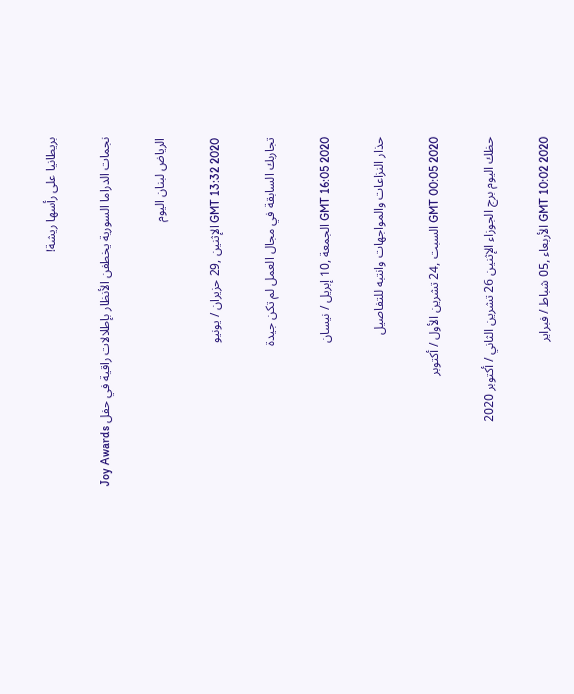بريطانيا على رأسها ريشة!

نجمات الدراما السورية يخطفن الأنظار بإطلالات راقية في حفل Joy Awards

الرياض لبنان اليوم

GMT 13:32 2020 الإثنين ,29 حزيران / يونيو

تجاربك السابقة في مجال العمل لم تكن جيدة

GMT 16:05 2020 الجمعة ,10 إبريل / نيسان

حذار النزاعات والمواجهات وانتبه للتفاصيل

GMT 00:05 2020 السبت ,24 تشرين الأول / أكتوبر

حظك اليوم برج الجوزاء الإثنين 26 تشرين الثاني / أكتوبر 2020

GMT 10:02 2020 الأربعاء ,05 شباط / فبراير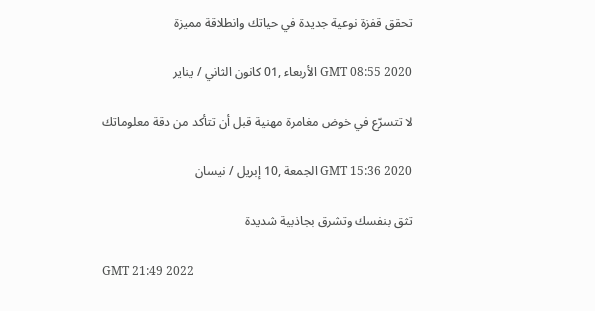تحقق قفزة نوعية جديدة في حياتك وانطلاقة مميزة

GMT 08:55 2020 الأربعاء ,01 كانون الثاني / يناير

لا تتسرّع في خوض مغامرة مهنية قبل أن تتأكد من دقة معلوماتك

GMT 15:36 2020 الجمعة ,10 إبريل / نيسان

تثق بنفسك وتشرق بجاذبية شديدة

GMT 21:49 2022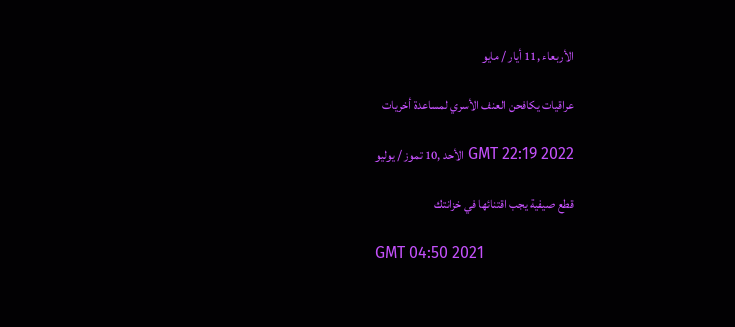الأربعاء ,11 أيار / مايو

عراقيات يكافحن العنف الأسري لمساعدة أخريات

GMT 22:19 2022 الأحد ,10 تموز / يوليو

قطع صيفية يجب اقتنائها في خزانتك

GMT 04:50 2021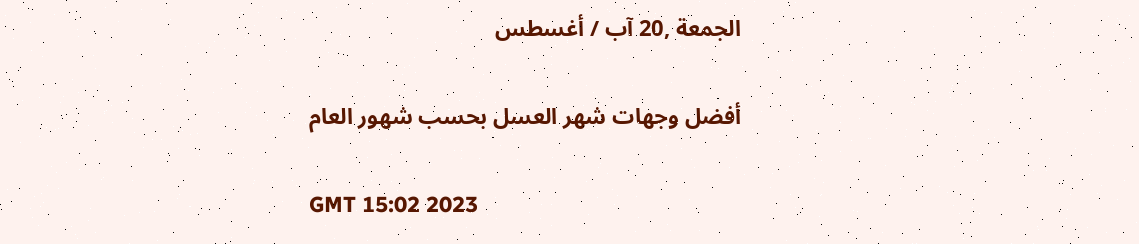الجمعة ,20 آب / أغسطس

أفضل وجهات شهر العسل بحسب شهور العام

GMT 15:02 2023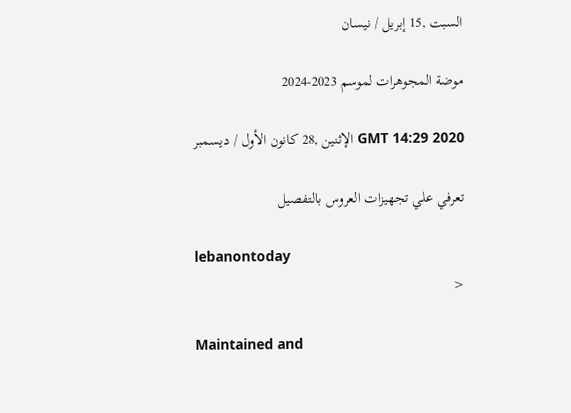السبت ,15 إبريل / نيسان

موضة المجوهرات لموسم 2023-2024

GMT 14:29 2020 الإثنين ,28 كانون الأول / ديسمبر

تعرفي علي تجهيزات العروس بالتفصيل

lebanontoday
<

Maintained and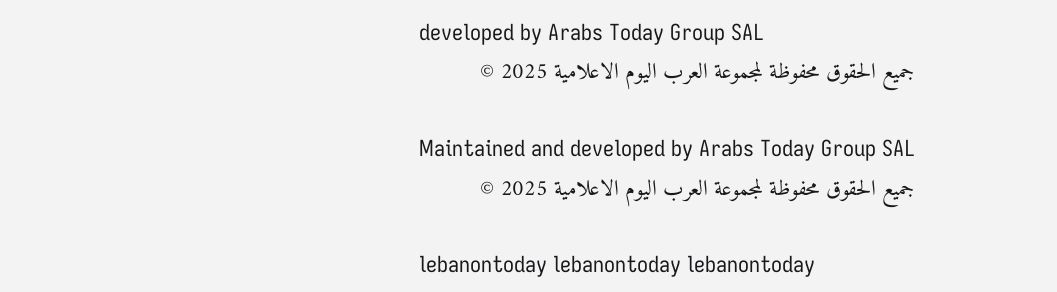developed by Arabs Today Group SAL
جميع الحقوق محفوظة لمجموعة العرب اليوم الاعلامية 2025 ©

Maintained and developed by Arabs Today Group SAL
جميع الحقوق محفوظة لمجموعة العرب اليوم الاعلامية 2025 ©

lebanontoday lebanontoday lebanontoday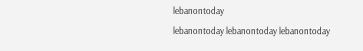lebanontoday
lebanontoday lebanontoday lebanontoday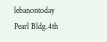lebanontoday
Pearl Bldg.4th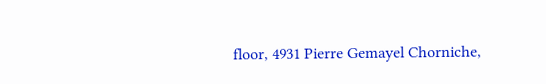floor, 4931 Pierre Gemayel Chorniche,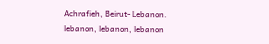Achrafieh, Beirut- Lebanon.
lebanon, lebanon, lebanon